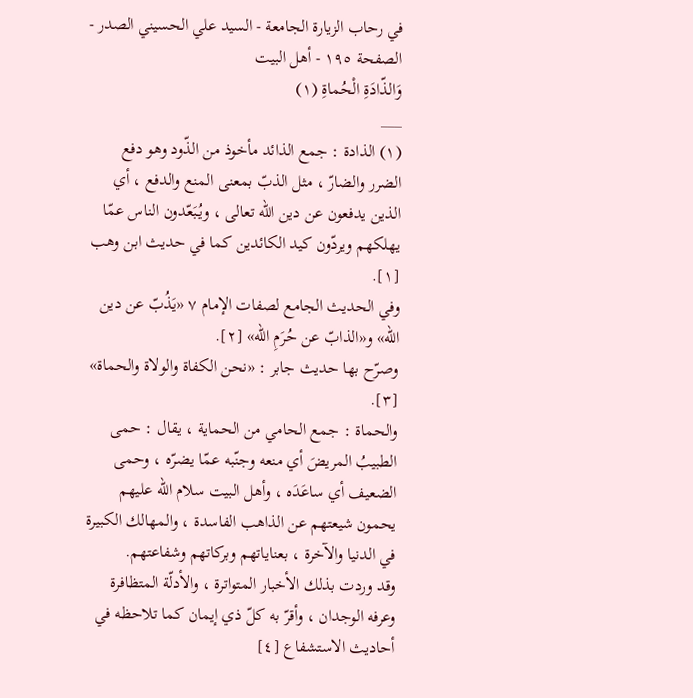في رحاب الزيارة الجامعة - السيد علي الحسيني الصدر - الصفحة ١٩٥ - أهل البيت
وَالذّادَةِ الْحُماةِ (١)
___
(١) الذادة : جمع الذائد مأخوذ من الذّود وهو دفع الضرر والضارّ ، مثل الذبّ بمعنى المنع والدفع ، أي الذين يدفعون عن دين الله تعالى ، ويُبَعّدون الناس عمّا يهلكهم ويردّون كيد الكائدين كما في حديث ابن وهب [١].
وفي الحديث الجامع لصفات الإمام ٧ «يَذُبّ عن دين الله» و«الذابّ عن حُرَمِ الله» [٢].
وصرّح بها حديث جابر : «نحن الكفاة والولاة والحماة» [٣].
والحماة : جمع الحامي من الحماية ، يقال : حمى الطبيبُ المريضَ أي منعه وجنّبه عمّا يضرّه ، وحمى الضعيف أي ساعَدَه ، وأهل البيت سلام الله عليهم يحمون شيعتهم عن الذاهب الفاسدة ، والمهالك الكبيرة في الدنيا والآخرة ، بعناياتهم وبركاتهم وشفاعتهم.
وقد وردت بذلك الأخبار المتواترة ، والأدلّة المتظافرة وعرفه الوجدان ، وأقرّ به كلّ ذي إيمان كما تلاحظه في أحاديث الاستشفاع [٤]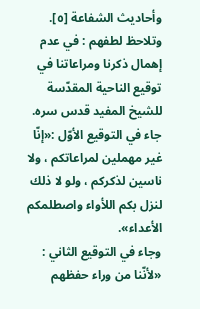وأحاديث الشفاعة [٥].
وتلاحظ لطفهم : في عدم إهمال ذكرنا ومراعاتنا في توقيع الناحية المقدّسة للشيخ المفيد قدس سره. جاء في التوقيع الأوّل :«إنّا غير مهملين لمراعاتكم ، ولا ناسين لذكركم ، ولو لا ذلك لنزل بكم اللأواء واصطلمكم الأعداء».
وجاء في التوقيع الثاني : «لأنّنا من وراء حفظهم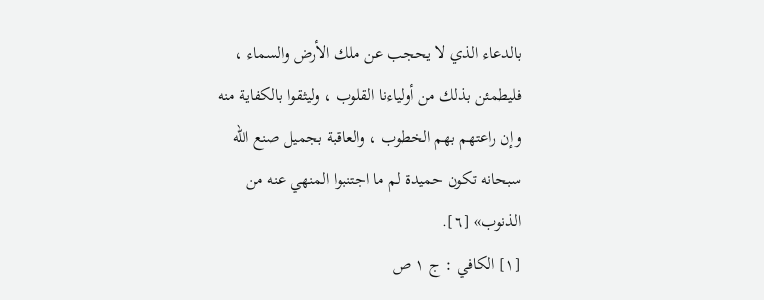بالدعاء الذي لا يحجب عن ملك الأرض والسماء ، فليطمئن بذلك من أولياءنا القلوب ، وليثقوا بالكفاية منه وإن راعتهم بهم الخطوب ، والعاقبة بجميل صنع الله سبحانه تكون حميدة لم ما اجتنبوا المنهي عنه من الذنوب» [٦].
[١] الكافي : ج ١ ص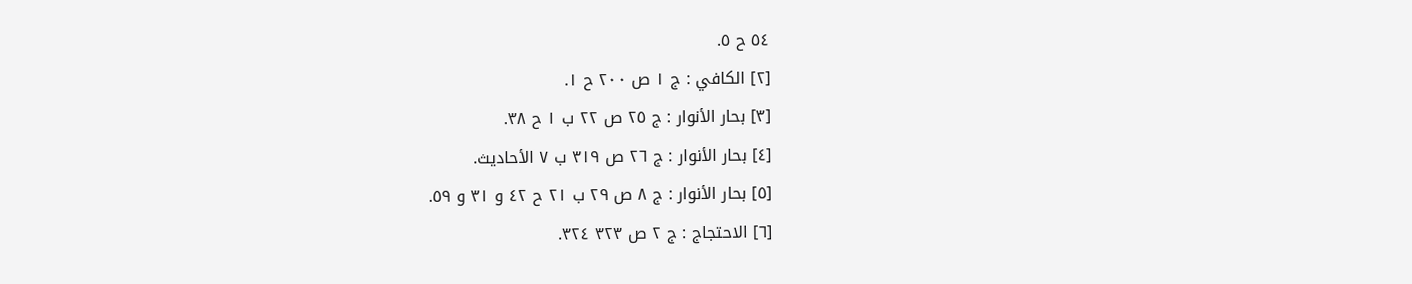٥٤ ح ٥.
[٢] الكافي : ج ١ ص ٢٠٠ ح ١.
[٣] بحار الأنوار : ج ٢٥ ص ٢٢ ب ١ ح ٣٨.
[٤] بحار الأنوار : ج ٢٦ ص ٣١٩ ب ٧ الأحاديث.
[٥] بحار الأنوار : ج ٨ ص ٢٩ ب ٢١ ح ٤٢ و ٣١ و ٥٩.
[٦] الاحتجاج : ج ٢ ص ٣٢٣ ٣٢٤.